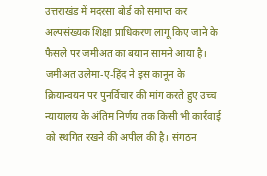उत्तराखंड में मदरसा बोर्ड को समाप्त कर अल्पसंख्यक शिक्षा प्राधिकरण लागू किए जाने के फैसले पर जमीअत का बयान सामने आया है। जमीअत उलेमा-ए-हिंद ने इस कानून के क्रियान्वयन पर पुनर्विचार की मांग करते हुए उच्च न्यायालय के अंतिम निर्णय तक किसी भी कार्रवाई को स्थगित रखने की अपील की है। संगठन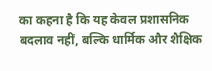का कहना है कि यह केवल प्रशासनिक बदलाव नहीं, बल्कि धार्मिक और शैक्षिक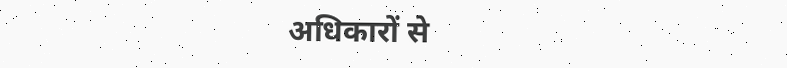अधिकारों से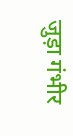जुड़ा गंभीर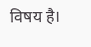विषय है।